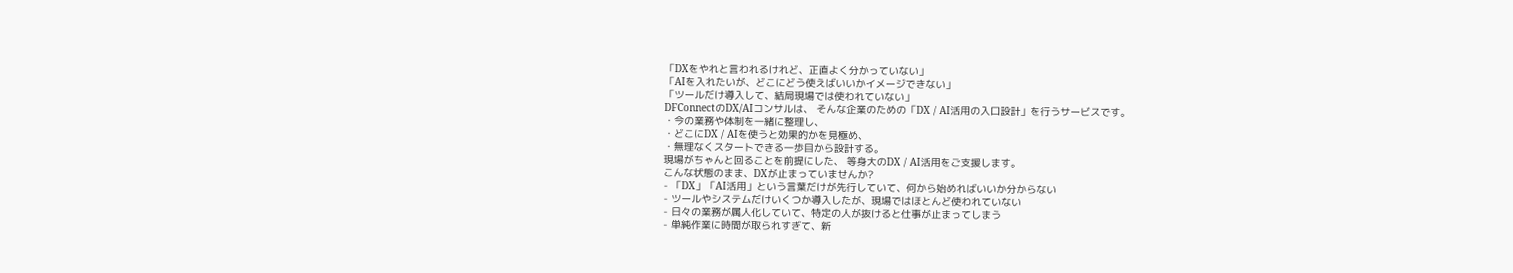「DXをやれと言われるけれど、正直よく分かっていない」
「AIを入れたいが、どこにどう使えばいいかイメージできない」
「ツールだけ導入して、結局現場では使われていない」
DFConnectのDX/AIコンサルは、 そんな企業のための「DX / AI活用の入口設計」を行うサービスです。
・今の業務や体制を一緒に整理し、
・どこにDX / AIを使うと効果的かを見極め、
・無理なくスタートできる一歩目から設計する。
現場がちゃんと回ることを前提にした、 等身大のDX / AI活用をご支援します。
こんな状態のまま、DXが止まっていませんか?
- 「DX」「AI活用」という言葉だけが先行していて、何から始めればいいか分からない
- ツールやシステムだけいくつか導入したが、現場ではほとんど使われていない
- 日々の業務が属人化していて、特定の人が抜けると仕事が止まってしまう
- 単純作業に時間が取られすぎて、新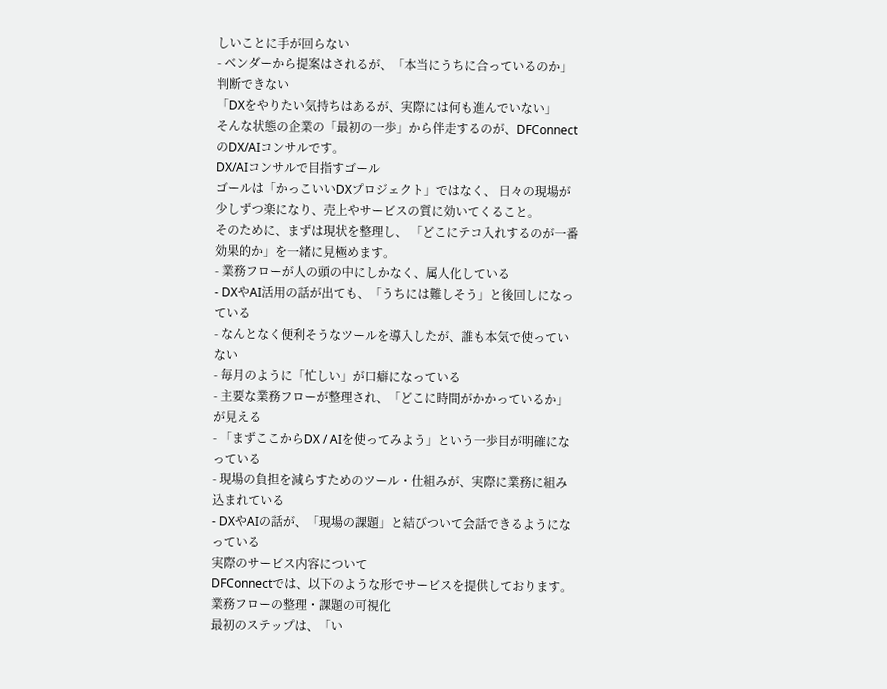しいことに手が回らない
- ベンダーから提案はされるが、「本当にうちに合っているのか」判断できない
「DXをやりたい気持ちはあるが、実際には何も進んでいない」
そんな状態の企業の「最初の一歩」から伴走するのが、DFConnectのDX/AIコンサルです。
DX/AIコンサルで目指すゴール
ゴールは「かっこいいDXプロジェクト」ではなく、 日々の現場が少しずつ楽になり、売上やサービスの質に効いてくること。
そのために、まずは現状を整理し、 「どこにテコ入れするのが一番効果的か」を一緒に見極めます。
- 業務フローが人の頭の中にしかなく、属人化している
- DXやAI活用の話が出ても、「うちには難しそう」と後回しになっている
- なんとなく便利そうなツールを導入したが、誰も本気で使っていない
- 毎月のように「忙しい」が口癖になっている
- 主要な業務フローが整理され、「どこに時間がかかっているか」が見える
- 「まずここからDX / AIを使ってみよう」という一歩目が明確になっている
- 現場の負担を減らすためのツール・仕組みが、実際に業務に組み込まれている
- DXやAIの話が、「現場の課題」と結びついて会話できるようになっている
実際のサービス内容について
DFConnectでは、以下のような形でサービスを提供しております。
業務フローの整理・課題の可視化
最初のステップは、「い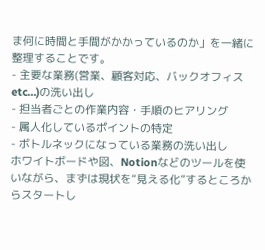ま何に時間と手間がかかっているのか」を一緒に整理することです。
- 主要な業務(営業、顧客対応、バックオフィス etc…)の洗い出し
- 担当者ごとの作業内容・手順のヒアリング
- 属人化しているポイントの特定
- ボトルネックになっている業務の洗い出し
ホワイトボードや図、Notionなどのツールを使いながら、まずは現状を“見える化”するところからスタートし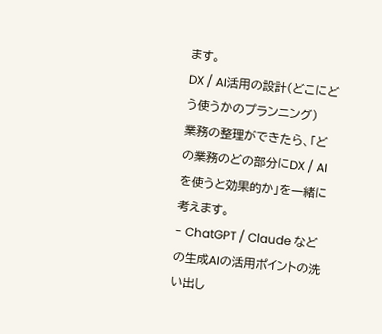ます。
DX / AI活用の設計(どこにどう使うかのプランニング)
業務の整理ができたら、「どの業務のどの部分にDX / AIを使うと効果的か」を一緒に考えます。
- ChatGPT / Claude などの生成AIの活用ポイントの洗い出し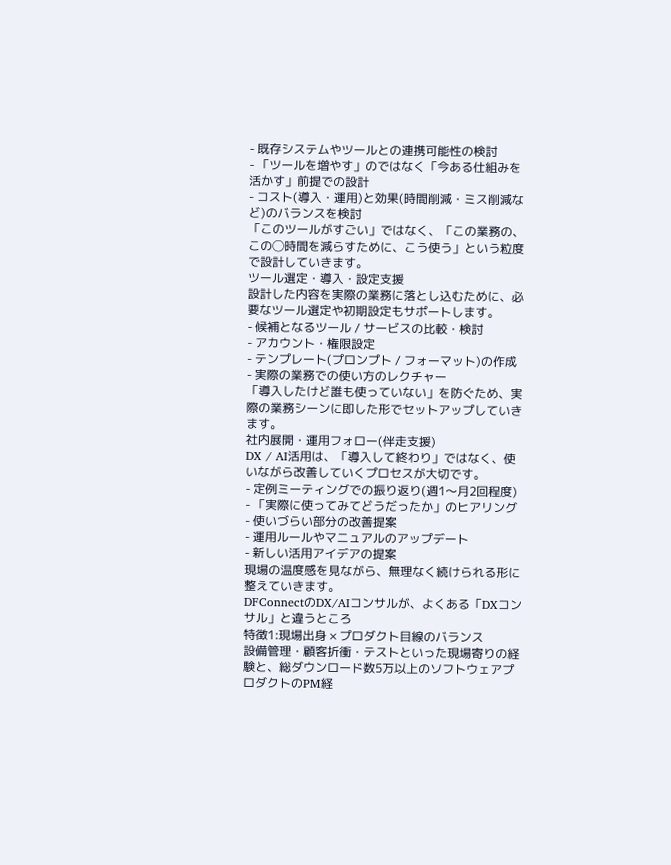- 既存システムやツールとの連携可能性の検討
- 「ツールを増やす」のではなく「今ある仕組みを活かす」前提での設計
- コスト(導入・運用)と効果(時間削減・ミス削減など)のバランスを検討
「このツールがすごい」ではなく、「この業務の、この◯時間を減らすために、こう使う」という粒度で設計していきます。
ツール選定・導入・設定支援
設計した内容を実際の業務に落とし込むために、必要なツール選定や初期設定もサポートします。
- 候補となるツール / サービスの比較・検討
- アカウント・権限設定
- テンプレート(プロンプト / フォーマット)の作成
- 実際の業務での使い方のレクチャー
「導入したけど誰も使っていない」を防ぐため、実際の業務シーンに即した形でセットアップしていきます。
社内展開・運用フォロー(伴走支援)
DX / AI活用は、「導入して終わり」ではなく、使いながら改善していくプロセスが大切です。
- 定例ミーティングでの振り返り(週1〜月2回程度)
- 「実際に使ってみてどうだったか」のヒアリング
- 使いづらい部分の改善提案
- 運用ルールやマニュアルのアップデート
- 新しい活用アイデアの提案
現場の温度感を見ながら、無理なく続けられる形に整えていきます。
DFConnectのDX/AIコンサルが、よくある「DXコンサル」と違うところ
特徴1:現場出身 × プロダクト目線のバランス
設備管理・顧客折衝・テストといった現場寄りの経験と、総ダウンロード数5万以上のソフトウェアプロダクトのPM経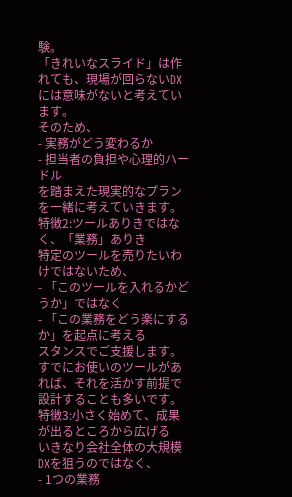験。
「きれいなスライド」は作れても、現場が回らないDXには意味がないと考えています。
そのため、
- 実務がどう変わるか
- 担当者の負担や心理的ハードル
を踏まえた現実的なプランを一緒に考えていきます。
特徴2:ツールありきではなく、「業務」ありき
特定のツールを売りたいわけではないため、
- 「このツールを入れるかどうか」ではなく
- 「この業務をどう楽にするか」を起点に考える
スタンスでご支援します。
すでにお使いのツールがあれば、それを活かす前提で設計することも多いです。
特徴3:小さく始めて、成果が出るところから広げる
いきなり会社全体の大規模DXを狙うのではなく、
- 1つの業務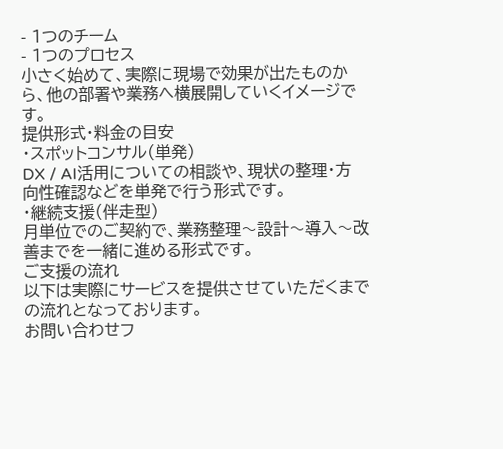- 1つのチーム
- 1つのプロセス
小さく始めて、実際に現場で効果が出たものから、他の部署や業務へ横展開していくイメージです。
提供形式・料金の目安
・スポットコンサル(単発)
DX / AI活用についての相談や、現状の整理・方向性確認などを単発で行う形式です。
・継続支援(伴走型)
月単位でのご契約で、業務整理〜設計〜導入〜改善までを一緒に進める形式です。
ご支援の流れ
以下は実際にサービスを提供させていただくまでの流れとなっております。
お問い合わせフ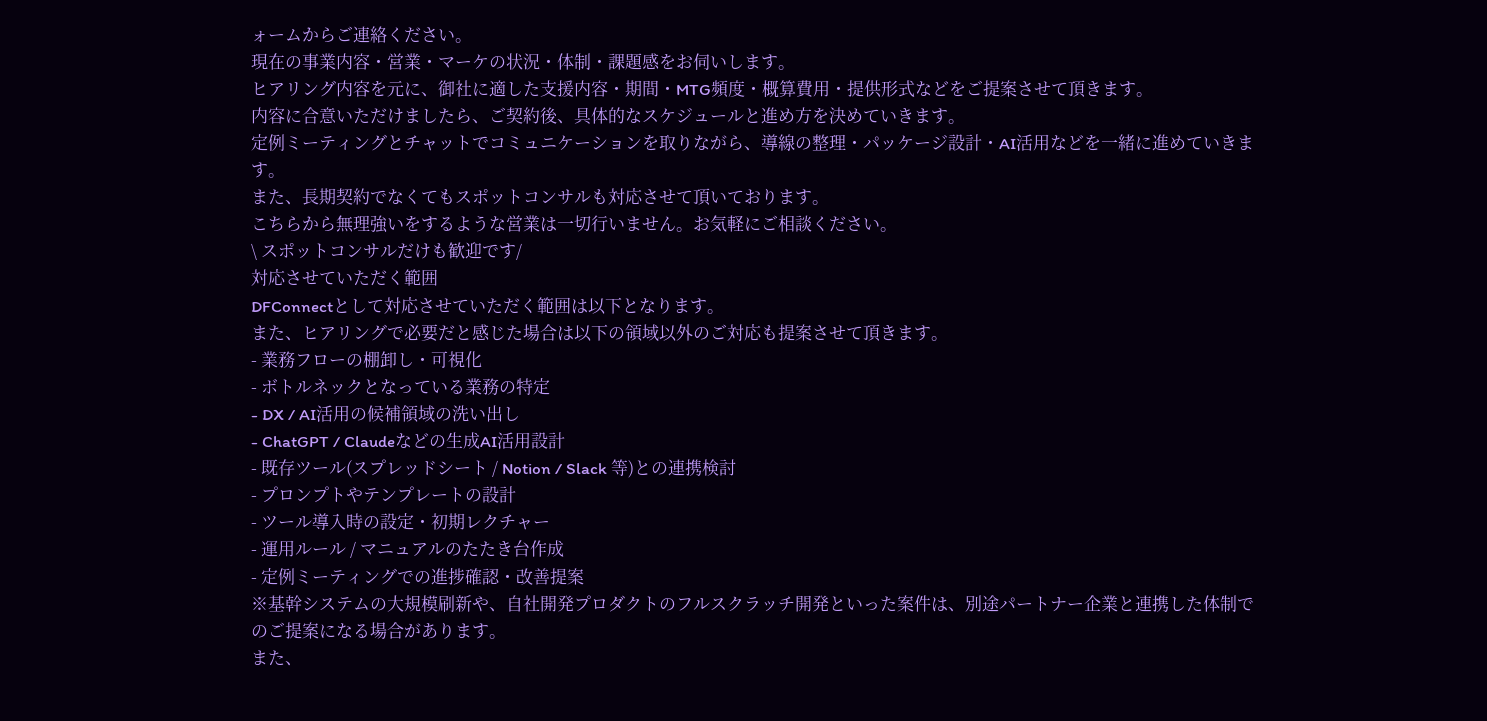ォームからご連絡ください。
現在の事業内容・営業・マーケの状況・体制・課題感をお伺いします。
ヒアリング内容を元に、御社に適した支援内容・期間・MTG頻度・概算費用・提供形式などをご提案させて頂きます。
内容に合意いただけましたら、ご契約後、具体的なスケジュールと進め方を決めていきます。
定例ミーティングとチャットでコミュニケーションを取りながら、導線の整理・パッケージ設計・AI活用などを一緒に進めていきます。
また、長期契約でなくてもスポットコンサルも対応させて頂いております。
こちらから無理強いをするような営業は一切行いません。お気軽にご相談ください。
\ スポットコンサルだけも歓迎です/
対応させていただく範囲
DFConnectとして対応させていただく範囲は以下となります。
また、ヒアリングで必要だと感じた場合は以下の領域以外のご対応も提案させて頂きます。
- 業務フローの棚卸し・可視化
- ボトルネックとなっている業務の特定
- DX / AI活用の候補領域の洗い出し
- ChatGPT / Claudeなどの生成AI活用設計
- 既存ツール(スプレッドシート / Notion / Slack 等)との連携検討
- プロンプトやテンプレートの設計
- ツール導入時の設定・初期レクチャー
- 運用ルール / マニュアルのたたき台作成
- 定例ミーティングでの進捗確認・改善提案
※基幹システムの大規模刷新や、自社開発プロダクトのフルスクラッチ開発といった案件は、別途パートナー企業と連携した体制でのご提案になる場合があります。
また、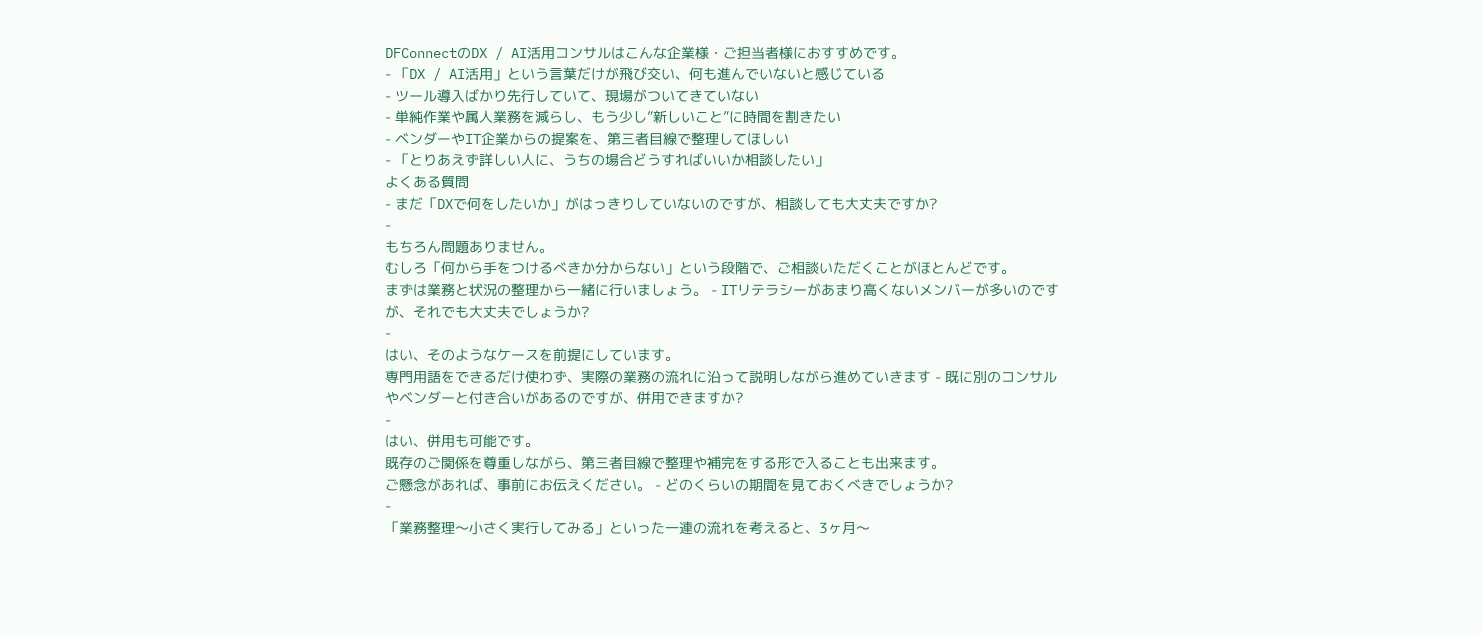DFConnectのDX / AI活用コンサルはこんな企業様・ご担当者様におすすめです。
- 「DX / AI活用」という言葉だけが飛び交い、何も進んでいないと感じている
- ツール導入ばかり先行していて、現場がついてきていない
- 単純作業や属人業務を減らし、もう少し”新しいこと”に時間を割きたい
- ベンダーやIT企業からの提案を、第三者目線で整理してほしい
- 「とりあえず詳しい人に、うちの場合どうすればいいか相談したい」
よくある質問
- まだ「DXで何をしたいか」がはっきりしていないのですが、相談しても大丈夫ですか?
-
もちろん問題ありません。
むしろ「何から手をつけるべきか分からない」という段階で、ご相談いただくことがほとんどです。
まずは業務と状況の整理から一緒に行いましょう。 - ITリテラシーがあまり高くないメンバーが多いのですが、それでも大丈夫でしょうか?
-
はい、そのようなケースを前提にしています。
専門用語をできるだけ使わず、実際の業務の流れに沿って説明しながら進めていきます - 既に別のコンサルやベンダーと付き合いがあるのですが、併用できますか?
-
はい、併用も可能です。
既存のご関係を尊重しながら、第三者目線で整理や補完をする形で入ることも出来ます。
ご懸念があれば、事前にお伝えください。 - どのくらいの期間を見ておくべきでしょうか?
-
「業務整理〜小さく実行してみる」といった一連の流れを考えると、3ヶ月〜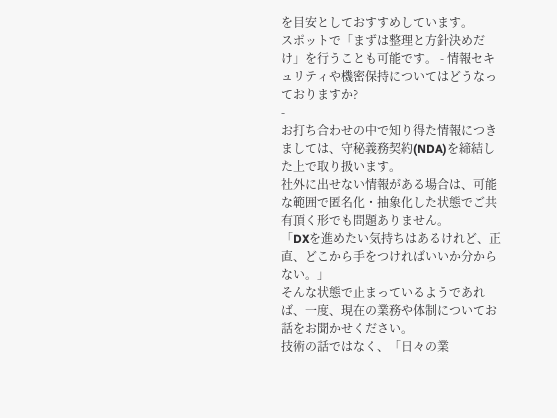を目安としておすすめしています。
スポットで「まずは整理と方針決めだけ」を行うことも可能です。 - 情報セキュリティや機密保持についてはどうなっておりますか?
-
お打ち合わせの中で知り得た情報につきましては、守秘義務契約(NDA)を締結した上で取り扱います。
社外に出せない情報がある場合は、可能な範囲で匿名化・抽象化した状態でご共有頂く形でも問題ありません。
「DXを進めたい気持ちはあるけれど、正直、どこから手をつければいいか分からない。」
そんな状態で止まっているようであれば、一度、現在の業務や体制についてお話をお聞かせください。
技術の話ではなく、「日々の業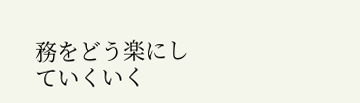務をどう楽にしていくいく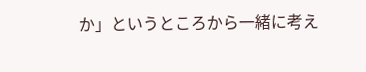か」というところから一緒に考え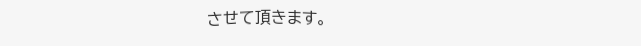させて頂きます。